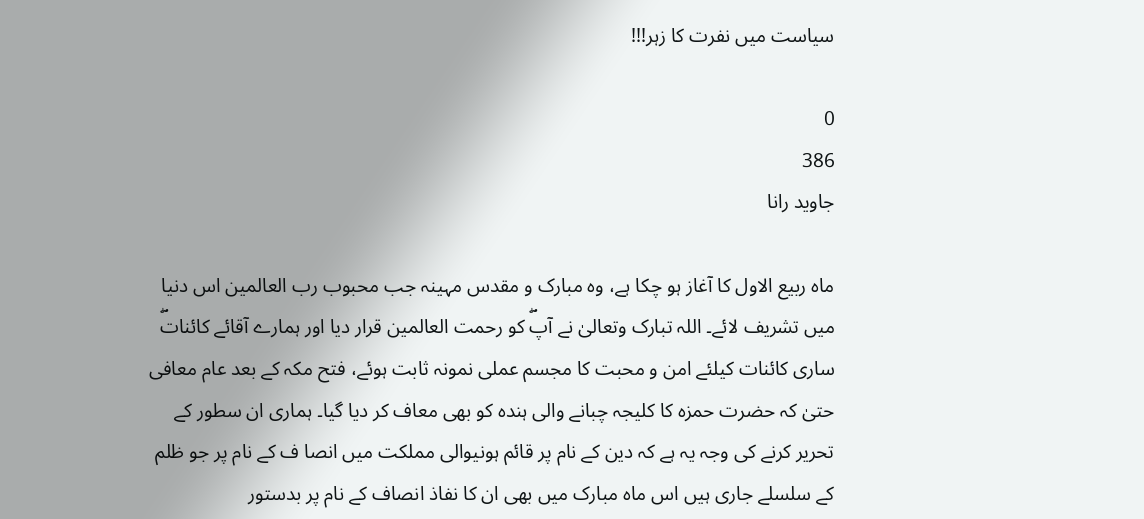سیاست میں نفرت کا زہر!!!

0
386
جاوید رانا

ماہ ربیع الاول کا آغاز ہو چکا ہے، وہ مبارک و مقدس مہینہ جب محبوب رب العالمین اس دنیا میں تشریف لائے۔ اللہ تبارک وتعالیٰ نے آپۖ کو رحمت العالمین قرار دیا اور ہمارے آقائے کائناتۖ ساری کائنات کیلئے امن و محبت کا مجسم عملی نمونہ ثابت ہوئے، فتح مکہ کے بعد عام معافی حتیٰ کہ حضرت حمزہ کا کلیجہ چبانے والی ہندہ کو بھی معاف کر دیا گیا۔ ہماری ان سطور کے تحریر کرنے کی وجہ یہ ہے کہ دین کے نام پر قائم ہونیوالی مملکت میں انصا ف کے نام پر جو ظلم کے سلسلے جاری ہیں اس ماہ مبارک میں بھی ان کا نفاذ انصاف کے نام پر بدستور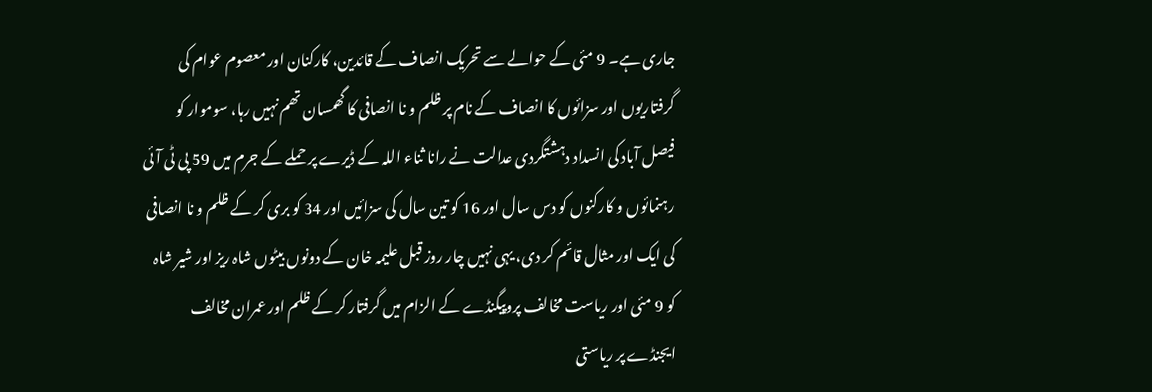جاری ہے۔ 9 مئی کے حوالے سے تحریک انصاف کے قائدین، کارکنان اور معصوم عوام کی گرفتاریوں اور سزائوں کا انصاف کے نام پر ظلم و نا انصافی کا گھمسان تھم نہیں رہا، سوموار کو فیصل آباد کی انسداد دہشتگردی عدالت نے رانا ثناء اللہ کے ڈیرے پر حملے کے جرم میں 59 پی ٹی آئی رہنمائوں و کارکنوں کو دس سال اور 16 کو تین سال کی سزائیں اور 34 کو بری کر کے ظلم و نا انصافی کی ایک اور مثال قائم کر دی، یہی نہیں چار روز قبل علیمہ خان کے دونوں بیٹوں شاہ ریز اور شیر شاہ کو 9 مئی اور ریاست مخالف پروپیگنڈے کے الزام میں گرفتار کر کے ظلم اور عمران مخالف ایجنڈے پر ریاستی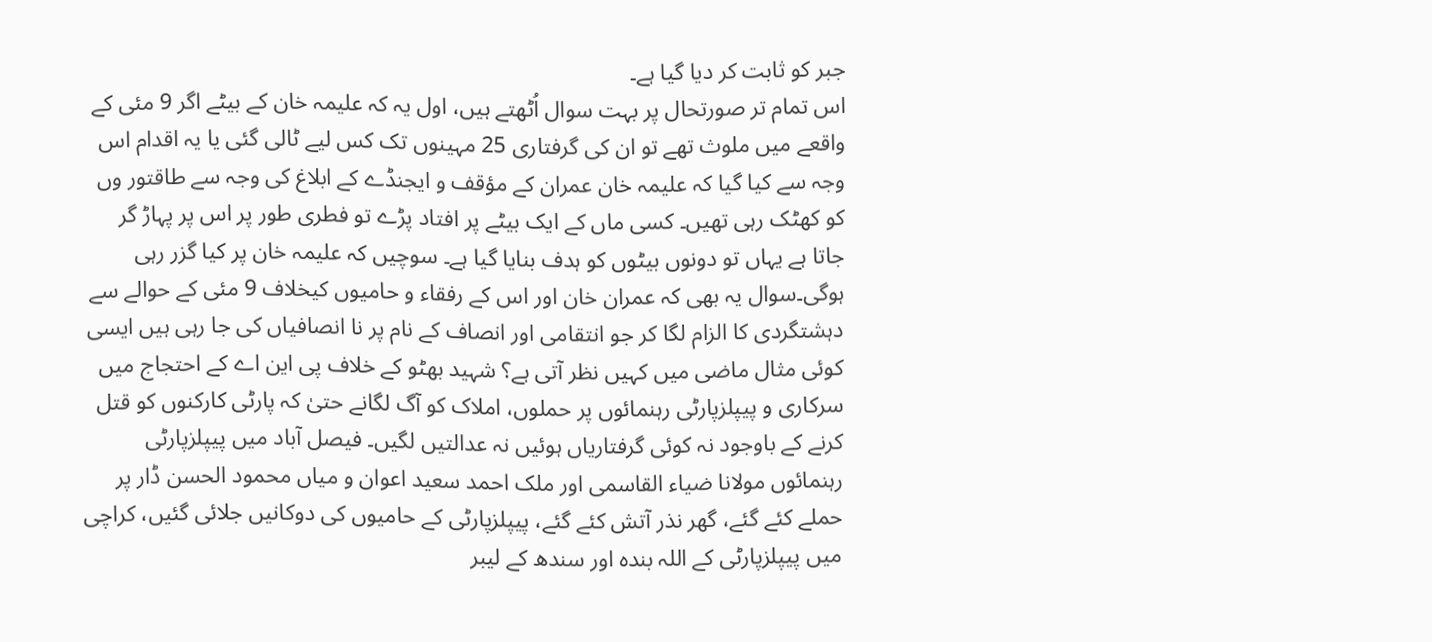جبر کو ثابت کر دیا گیا ہے۔
اس تمام تر صورتحال پر بہت سوال اُٹھتے ہیں، اول یہ کہ علیمہ خان کے بیٹے اگر 9 مئی کے واقعے میں ملوث تھے تو ان کی گرفتاری 25 مہینوں تک کس لیے ٹالی گئی یا یہ اقدام اس وجہ سے کیا گیا کہ علیمہ خان عمران کے مؤقف و ایجنڈے کے ابلاغ کی وجہ سے طاقتور وں کو کھٹک رہی تھیں۔ کسی ماں کے ایک بیٹے پر افتاد پڑے تو فطری طور پر اس پر پہاڑ گر جاتا ہے یہاں تو دونوں بیٹوں کو ہدف بنایا گیا ہے۔ سوچیں کہ علیمہ خان پر کیا گزر رہی ہوگی۔سوال یہ بھی کہ عمران خان اور اس کے رفقاء و حامیوں کیخلاف 9 مئی کے حوالے سے دہشتگردی کا الزام لگا کر جو انتقامی اور انصاف کے نام پر نا انصافیاں کی جا رہی ہیں ایسی کوئی مثال ماضی میں کہیں نظر آتی ہے؟ شہید بھٹو کے خلاف پی این اے کے احتجاج میں سرکاری و پیپلزپارٹی رہنمائوں پر حملوں، املاک کو آگ لگانے حتیٰ کہ پارٹی کارکنوں کو قتل کرنے کے باوجود نہ کوئی گرفتاریاں ہوئیں نہ عدالتیں لگیں۔ فیصل آباد میں پیپلزپارٹی رہنمائوں مولانا ضیاء القاسمی اور ملک احمد سعید اعوان و میاں محمود الحسن ڈار پر حملے کئے گئے، گھر نذر آتش کئے گئے، پیپلزپارٹی کے حامیوں کی دوکانیں جلائی گئیں، کراچی میں پیپلزپارٹی کے اللہ بندہ اور سندھ کے لیبر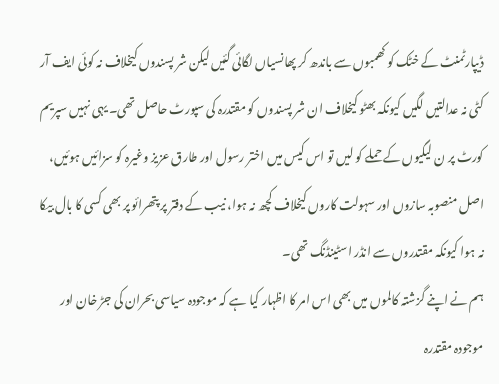ڈیپارٹمنٹ کے خٹک کو کھمبوں سے باندھ کر پھانسیاں لگائی گئیں لیکن شر پسندوں کیخلاف نہ کوئی ایف آر کٹی نہ عدالتیں لگیں کیونکہ بھٹو کیخلاف ان شر پسندوں کو مقتدرہ کی سپورٹ حاصل تھی۔ یہی نہیں سپریم کورٹ پر ن لیگیوں کے حملے کو لیں تو اس کیس میں اختر رسول اور طارق عزیز وغیرہ کو سزائیں ہوئیں، اصل منصوبہ سازوں اور سہولت کاروں کیخلاف کچھ نہ ہوا، نیب کے دفتر پر پتھرائو پر بھی کسی کا بال بیکا نہ ہوا کیونکہ مقتدروں سے انڈر اسٹینڈنگ تھی۔
ہم نے اپنے گزشتہ کالموں میں بھی اس امر کا اظہار کیا ہے کہ موجودہ سیاسی بحران کی جڑ خان اور موجودہ مقتدرہ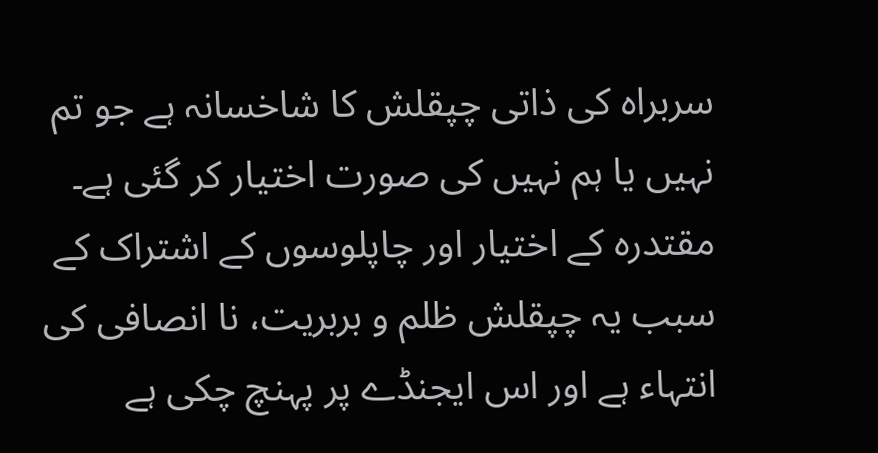سربراہ کی ذاتی چپقلش کا شاخسانہ ہے جو تم نہیں یا ہم نہیں کی صورت اختیار کر گئی ہے۔ مقتدرہ کے اختیار اور چاپلوسوں کے اشتراک کے سبب یہ چپقلش ظلم و بربریت، نا انصافی کی انتہاء ہے اور اس ایجنڈے پر پہنچ چکی ہے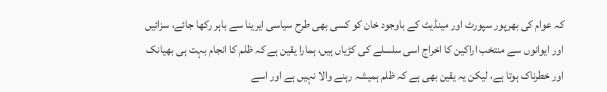کہ عوام کی بھرپور سپورٹ اور مینڈیٹ کے باوجود خان کو کسی بھی طرح سیاسی ایرینا سے باہر رکھا جائے، سزائیں اور ایوانوں سے منتخب اراکین کا اخراج اسی سلسلے کی کڑیاں ہیں، ہمارا یقین ہے کہ ظلم کا انجام بہت ہی بھیانک اور خطرناک ہوتا ہے، لیکن یہ یقین بھی ہے کہ ظلم ہمیشہ رہنے والا نہیں ہے اور اسے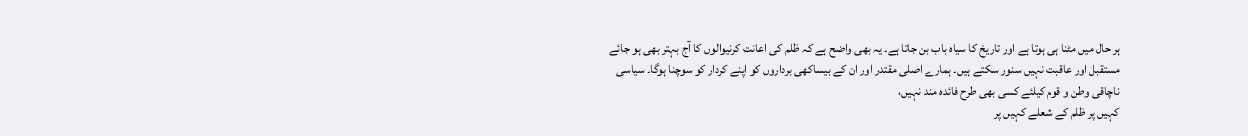ہر حال میں مٹنا ہی ہوتا ہے اور تاریخ کا سیاہ باب بن جاتا ہے۔ یہ بھی واضح ہے کہ ظلم کی اعانت کرنیوالوں کا آج بہتر بھی ہو جائے مستقبل اور عاقبت نہیں سنور سکتے ہیں۔ ہمارے اصلی مقتدر اور ان کے بیساکھی برداروں کو اپنے کردار کو سوچنا ہوگا۔ سیاسی ناچاقی وطن و قوم کیلئے کسی بھی طرح فائدہ مند نہیں،
کہیں پر ظلم کے شعلے کہیں پر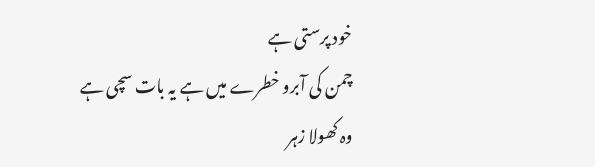خود پرستی ہے
چمن کی آبرو خطرے میں ہے یہ بات سچی ہے
وہ کھولا زہر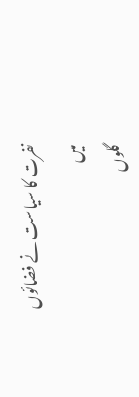نفرت کا سیاست نے فضائوں میں
گلوں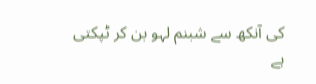کی آنکھ سے شبنم لہو بن کر ٹپکتی ہے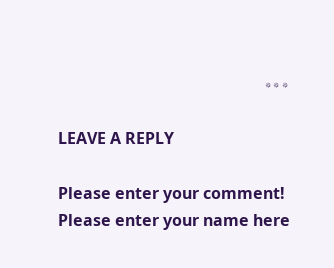٭٭٭

LEAVE A REPLY

Please enter your comment!
Please enter your name here